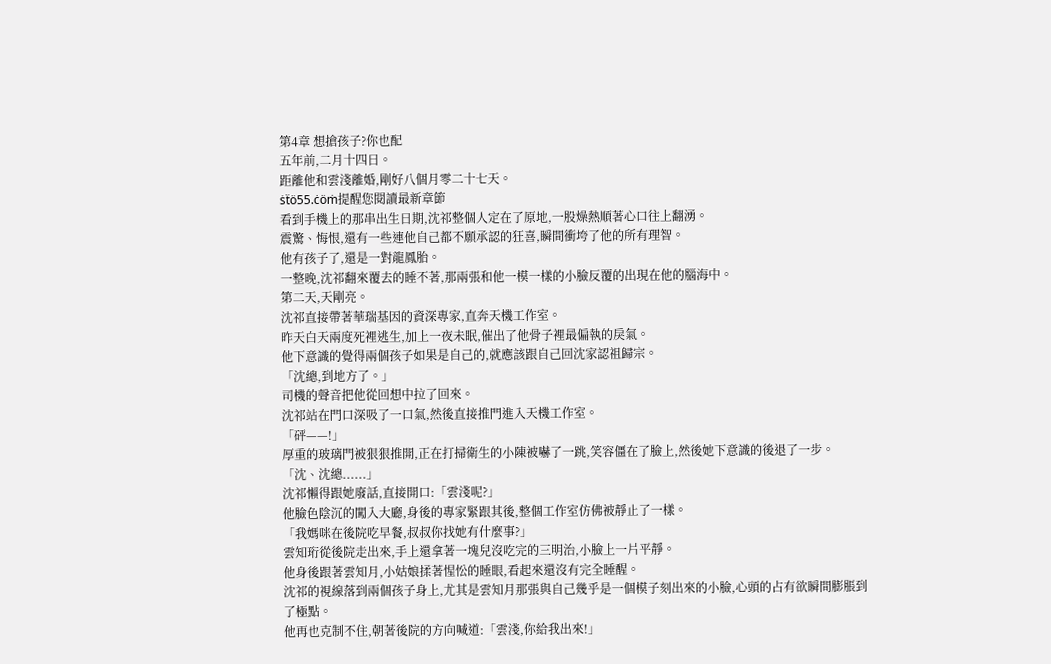第4章 想搶孩子?你也配
五年前,二月十四日。
距離他和雲淺離婚,剛好八個月零二十七天。
ṡẗö55.ċöṁ提醒您閱讀最新章節
看到手機上的那串出生日期,沈祁整個人定在了原地,一股燥熱順著心口往上翻湧。
震驚、悔恨,還有一些連他自己都不願承認的狂喜,瞬間衝垮了他的所有理智。
他有孩子了,還是一對龍鳳胎。
一整晚,沈祁翻來覆去的睡不著,那兩張和他一模一樣的小臉反覆的出現在他的腦海中。
第二天,天剛亮。
沈祁直接帶著華瑞基因的資深專家,直奔天機工作室。
昨天白天兩度死裡逃生,加上一夜未眠,催出了他骨子裡最偏執的戾氣。
他下意識的覺得兩個孩子如果是自己的,就應該跟自己回沈家認祖歸宗。
「沈總,到地方了。」
司機的聲音把他從回想中拉了回來。
沈祁站在門口深吸了一口氣,然後直接推門進入天機工作室。
「砰——!」
厚重的玻璃門被狠狠推開,正在打掃衛生的小陳被嚇了一跳,笑容僵在了臉上,然後她下意識的後退了一步。
「沈、沈總......」
沈祁懶得跟她廢話,直接開口:「雲淺呢?」
他臉色陰沉的闖入大廳,身後的專家緊跟其後,整個工作室仿佛被靜止了一樣。
「我媽咪在後院吃早餐,叔叔你找她有什麼事?」
雲知珩從後院走出來,手上還拿著一塊兒沒吃完的三明治,小臉上一片平靜。
他身後跟著雲知月,小姑娘揉著惺忪的睡眼,看起來還沒有完全睡醒。
沈祁的視線落到兩個孩子身上,尤其是雲知月那張與自己幾乎是一個模子刻出來的小臉,心頭的占有欲瞬間膨脹到了極點。
他再也克制不住,朝著後院的方向喊道:「雲淺,你給我出來!」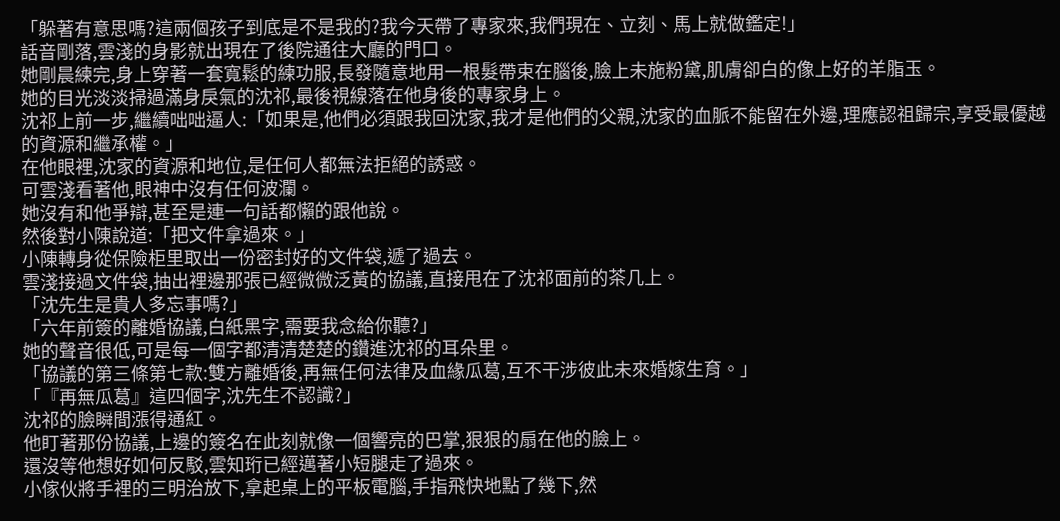「躲著有意思嗎?這兩個孩子到底是不是我的?我今天帶了專家來,我們現在、立刻、馬上就做鑑定!」
話音剛落,雲淺的身影就出現在了後院通往大廳的門口。
她剛晨練完,身上穿著一套寬鬆的練功服,長發隨意地用一根髮帶束在腦後,臉上未施粉黛,肌膚卻白的像上好的羊脂玉。
她的目光淡淡掃過滿身戾氣的沈祁,最後視線落在他身後的專家身上。
沈祁上前一步,繼續咄咄逼人:「如果是,他們必須跟我回沈家,我才是他們的父親,沈家的血脈不能留在外邊,理應認祖歸宗,享受最優越的資源和繼承權。」
在他眼裡,沈家的資源和地位,是任何人都無法拒絕的誘惑。
可雲淺看著他,眼神中沒有任何波瀾。
她沒有和他爭辯,甚至是連一句話都懶的跟他說。
然後對小陳說道:「把文件拿過來。」
小陳轉身從保險柜里取出一份密封好的文件袋,遞了過去。
雲淺接過文件袋,抽出裡邊那張已經微微泛黃的協議,直接甩在了沈祁面前的茶几上。
「沈先生是貴人多忘事嗎?」
「六年前簽的離婚協議,白紙黑字,需要我念給你聽?」
她的聲音很低,可是每一個字都清清楚楚的鑽進沈祁的耳朵里。
「協議的第三條第七款:雙方離婚後,再無任何法律及血緣瓜葛,互不干涉彼此未來婚嫁生育。」
「『再無瓜葛』這四個字,沈先生不認識?」
沈祁的臉瞬間漲得通紅。
他盯著那份協議,上邊的簽名在此刻就像一個響亮的巴掌,狠狠的扇在他的臉上。
還沒等他想好如何反駁,雲知珩已經邁著小短腿走了過來。
小傢伙將手裡的三明治放下,拿起桌上的平板電腦,手指飛快地點了幾下,然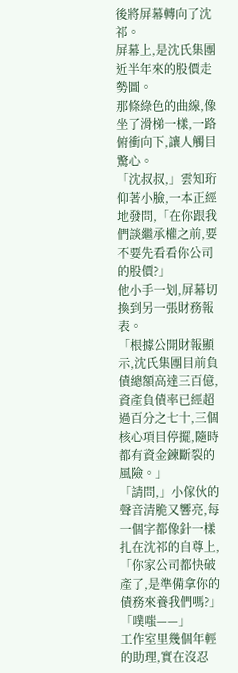後將屏幕轉向了沈祁。
屏幕上,是沈氏集團近半年來的股價走勢圖。
那條綠色的曲線,像坐了滑梯一樣,一路俯衝向下,讓人觸目驚心。
「沈叔叔,」雲知珩仰著小臉,一本正經地發問,「在你跟我們談繼承權之前,要不要先看看你公司的股價?」
他小手一划,屏幕切換到另一張財務報表。
「根據公開財報顯示,沈氏集團目前負債總額高達三百億,資產負債率已經超過百分之七十,三個核心項目停擺,隨時都有資金鍊斷裂的風險。」
「請問,」小傢伙的聲音清脆又響亮,每一個字都像針一樣扎在沈祁的自尊上,「你家公司都快破產了,是準備拿你的債務來養我們嗎?」
「噗嗤——」
工作室里幾個年輕的助理,實在沒忍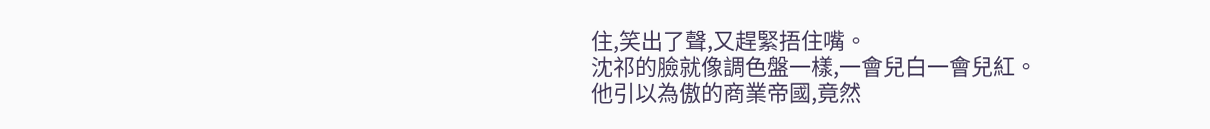住,笑出了聲,又趕緊捂住嘴。
沈祁的臉就像調色盤一樣,一會兒白一會兒紅。
他引以為傲的商業帝國,竟然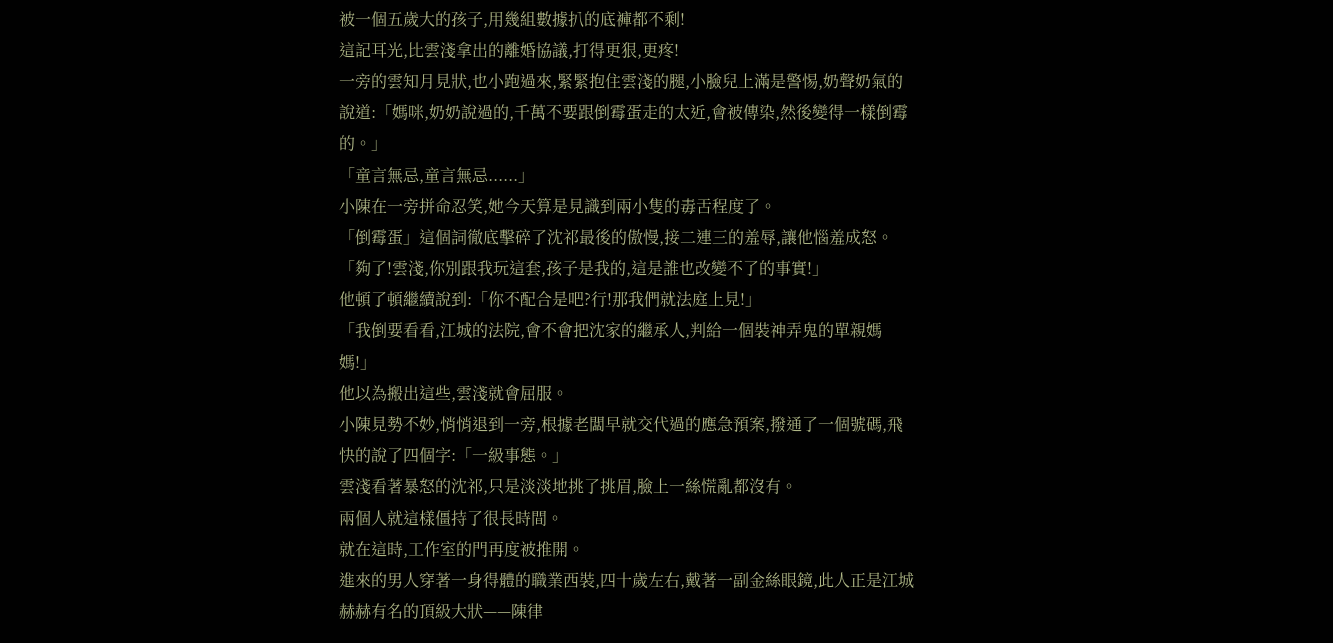被一個五歲大的孩子,用幾組數據扒的底褲都不剩!
這記耳光,比雲淺拿出的離婚協議,打得更狠,更疼!
一旁的雲知月見狀,也小跑過來,緊緊抱住雲淺的腿,小臉兒上滿是警惕,奶聲奶氣的說道:「媽咪,奶奶說過的,千萬不要跟倒霉蛋走的太近,會被傳染,然後變得一樣倒霉的。」
「童言無忌,童言無忌......」
小陳在一旁拼命忍笑,她今天算是見識到兩小隻的毒舌程度了。
「倒霉蛋」這個詞徹底擊碎了沈祁最後的傲慢,接二連三的羞辱,讓他惱羞成怒。
「夠了!雲淺,你別跟我玩這套,孩子是我的,這是誰也改變不了的事實!」
他頓了頓繼續說到:「你不配合是吧?行!那我們就法庭上見!」
「我倒要看看,江城的法院,會不會把沈家的繼承人,判給一個裝神弄鬼的單親媽媽!」
他以為搬出這些,雲淺就會屈服。
小陳見勢不妙,悄悄退到一旁,根據老闆早就交代過的應急預案,撥通了一個號碼,飛快的說了四個字:「一級事態。」
雲淺看著暴怒的沈祁,只是淡淡地挑了挑眉,臉上一絲慌亂都沒有。
兩個人就這樣僵持了很長時間。
就在這時,工作室的門再度被推開。
進來的男人穿著一身得體的職業西裝,四十歲左右,戴著一副金絲眼鏡,此人正是江城赫赫有名的頂級大狀——陳律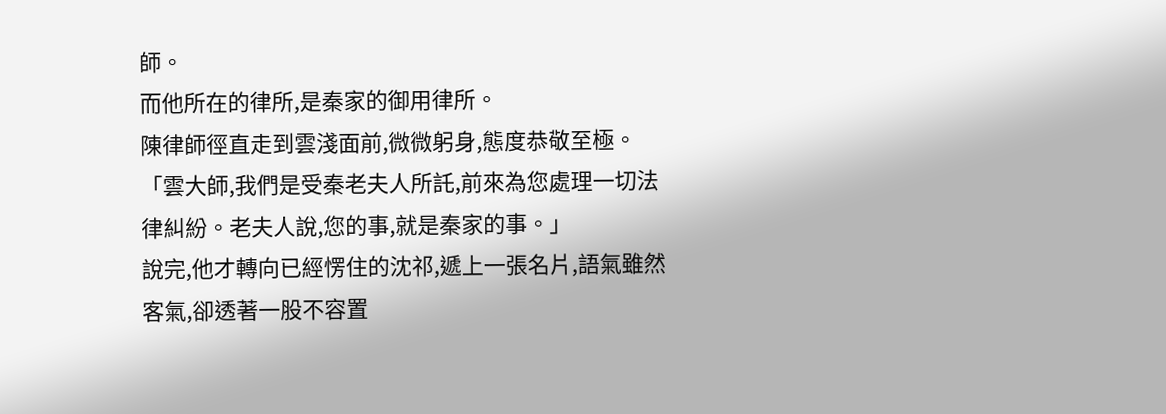師。
而他所在的律所,是秦家的御用律所。
陳律師徑直走到雲淺面前,微微躬身,態度恭敬至極。
「雲大師,我們是受秦老夫人所託,前來為您處理一切法律糾紛。老夫人說,您的事,就是秦家的事。」
說完,他才轉向已經愣住的沈祁,遞上一張名片,語氣雖然客氣,卻透著一股不容置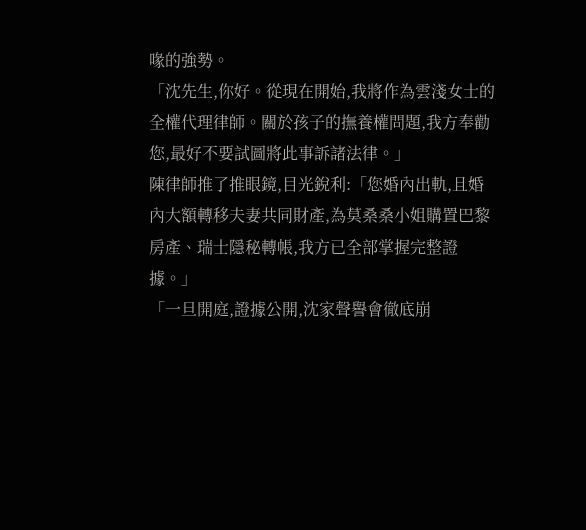喙的強勢。
「沈先生,你好。從現在開始,我將作為雲淺女士的全權代理律師。關於孩子的撫養權問題,我方奉勸您,最好不要試圖將此事訴諸法律。」
陳律師推了推眼鏡,目光銳利:「您婚內出軌,且婚內大額轉移夫妻共同財產,為莫桑桑小姐購置巴黎房產、瑞士隱秘轉帳,我方已全部掌握完整證據。」
「一旦開庭,證據公開,沈家聲譽會徹底崩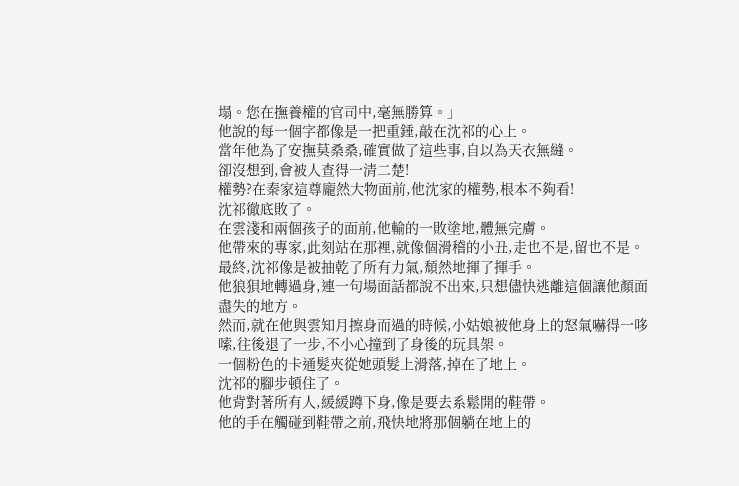塌。您在撫養權的官司中,毫無勝算。」
他說的每一個字都像是一把重錘,敲在沈祁的心上。
當年他為了安撫莫桑桑,確實做了這些事,自以為天衣無縫。
卻沒想到,會被人查得一清二楚!
權勢?在秦家這尊龐然大物面前,他沈家的權勢,根本不夠看!
沈祁徹底敗了。
在雲淺和兩個孩子的面前,他輸的一敗塗地,體無完膚。
他帶來的專家,此刻站在那裡,就像個滑稽的小丑,走也不是,留也不是。
最終,沈祁像是被抽乾了所有力氣,頹然地揮了揮手。
他狼狽地轉過身,連一句場面話都說不出來,只想儘快逃離這個讓他顏面盡失的地方。
然而,就在他與雲知月擦身而過的時候,小姑娘被他身上的怒氣嚇得一哆嗦,往後退了一步,不小心撞到了身後的玩具架。
一個粉色的卡通髮夾從她頭髮上滑落,掉在了地上。
沈祁的腳步頓住了。
他背對著所有人,緩緩蹲下身,像是要去系鬆開的鞋帶。
他的手在觸碰到鞋帶之前,飛快地將那個躺在地上的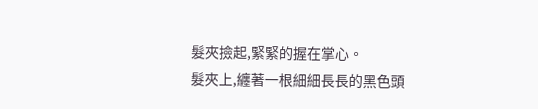髮夾撿起,緊緊的握在掌心。
髮夾上,纏著一根細細長長的黑色頭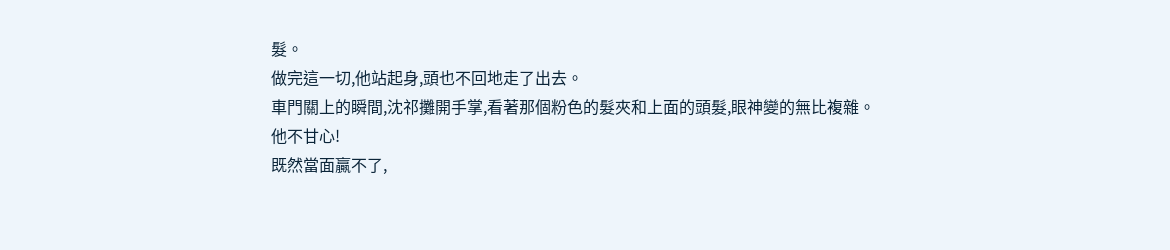髮。
做完這一切,他站起身,頭也不回地走了出去。
車門關上的瞬間,沈祁攤開手掌,看著那個粉色的髮夾和上面的頭髮,眼神變的無比複雜。
他不甘心!
既然當面贏不了,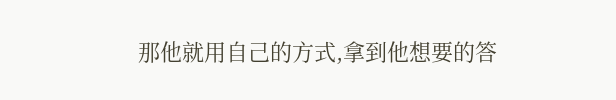那他就用自己的方式,拿到他想要的答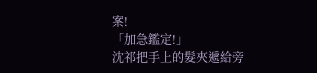案!
「加急鑑定!」
沈祁把手上的髮夾遞給旁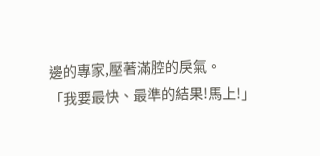邊的專家,壓著滿腔的戾氣。
「我要最快、最準的結果!馬上!」